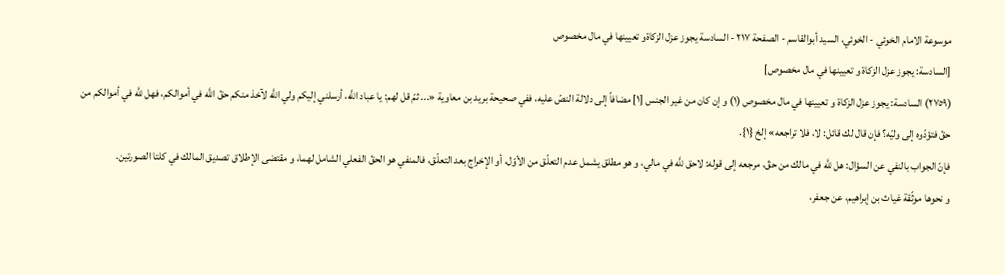موسوعة الامام الخوئي - الخوئي، السيد أبوالقاسم - الصفحة ٢١٧ - السادسة يجوز عزل الزكاةو تعيينها في مال مخصوص
[السادسة: يجوز عزل الزكاة و تعيينها في مال مخصوص]
(٢٧٥٩) السادسة: يجوز عزل الزكاة و تعيينها في مال مخصوص (١) و إن كان من غير الجنس [١] مضافاً إلى دلالة النصّ عليه، ففي صحيحة بريد بن معاوية «... ثمّ قل لهم: يا عباد اللَّه، أرسلني إليكم ولي اللَّه لآخذ منكم حقّ اللَّه في أموالكم، فهل للَّه في أموالكم من حقّ فتؤدّوه إلى وليّه؟ فإن قال لك قائل: لا، فلا تراجعه» إلخ {١}.
فإنّ الجواب بالنفي عن السؤال: هل للَّه في مالك من حقّ، مرجعه إلى قوله: لاحق للَّه في مالي، و هو مطلق يشمل عدم التعلّق من الأوّل، أو الإخراج بعد التعلّق، فالمنفي هو الحقّ الفعلي الشامل لهما، و مقتضى الإطلاق تصديق المالك في كلتا الصورتين.
و نحوها موثّقة غياث بن إبراهيم، عن جعفر،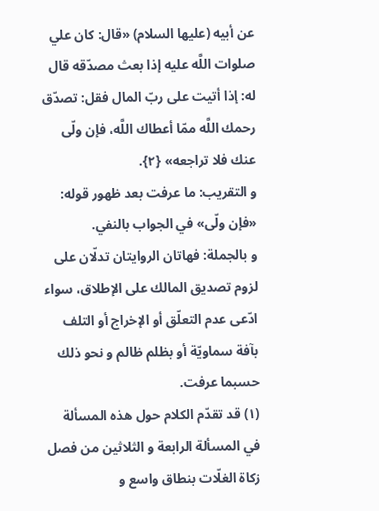عن أبيه (عليها السلام) «قال: كان علي صلوات اللَّه عليه إذا بعث مصدّقه قال له: إذا أتيت على ربّ المال فقل: تصدّق رحمك اللَّه ممّا أعطاك اللَّه، فإن ولّى عنك فلا تراجعه» {٢}.
و التقريب: ما عرفت بعد ظهور قوله: «فإن ولّى» في الجواب بالنفي.
و بالجملة: فهاتان الروايتان تدلّان على لزوم تصديق المالك على الإطلاق، سواء ادّعى عدم التعلّق أو الإخراج أو التلف بآفة سماويّة أو بظلم ظالم و نحو ذلك حسبما عرفت.
(١) قد تقدّم الكلام حول هذه المسألة في المسألة الرابعة و الثلاثين من فصل زكاة الغلّات بنطاق واسع و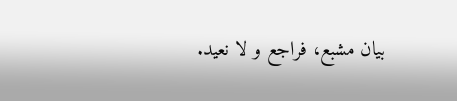بيان مشبع، فراجع و لا نعيد.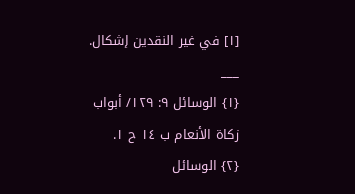[١] في غير النقدين إشكال.
___
{١} الوسائل ٩: ١٢٩/ أبواب زكاة الأنعام ب ١٤ ح ١.
{٢} الوسائل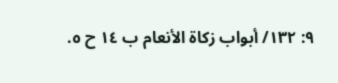٩: ١٣٢/ أبواب زكاة الأنعام ب ١٤ ح ٥.